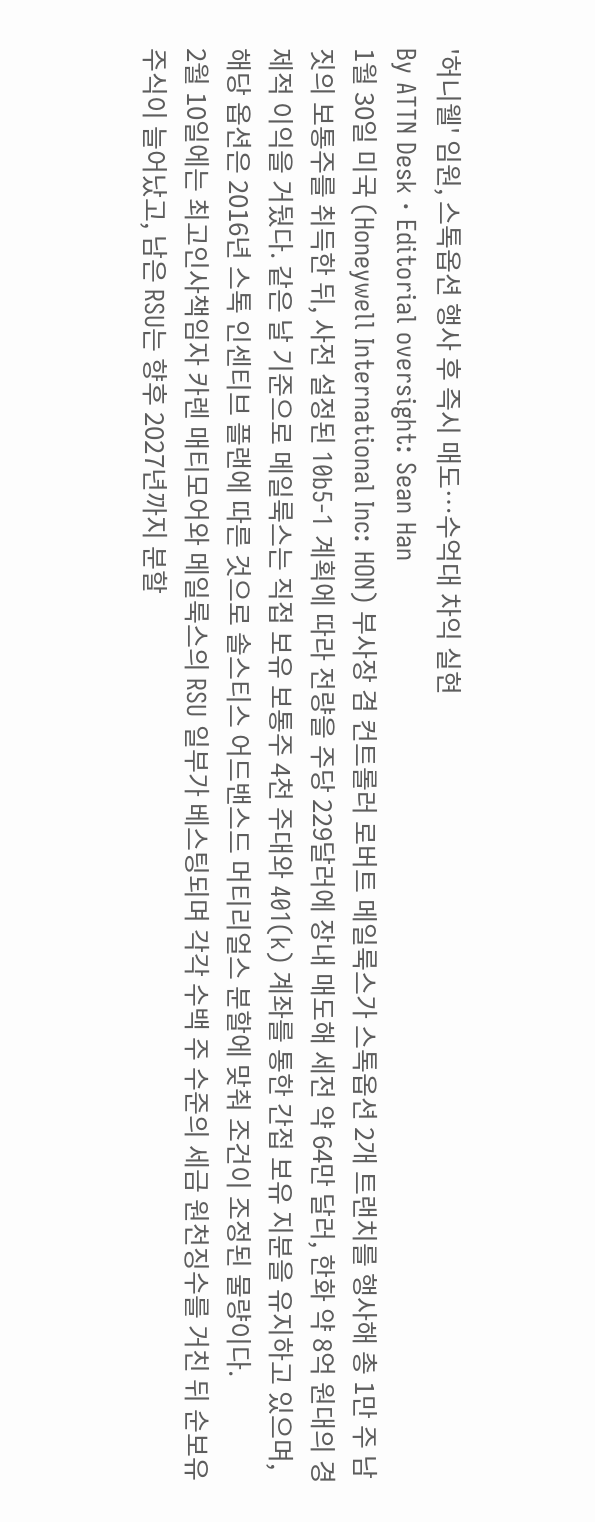'허니웰' 임원, 스톡옵션 행사 후 즉시 매도…수억대 차익 실현
By ATTN Desk · Editorial oversight: Sean Han
1월 30일 미국 (Honeywell International Inc: HON) 부사장 겸 컨트롤러 로버트 메일룩스가 스톡옵션 2개 트랜치를 행사해 총 1만 주 남짓의 보통주를 취득한 뒤, 사전 설정된 10b5-1 계획에 따라 전량을 주당 229달러에 장내 매도해 세전 약 64만 달러, 한화 약 8억 원대의 경제적 이익을 거뒀다. 같은 날 기준으로 메일룩스는 직접 보유 보통주 4천 주대와 401(k) 계좌를 통한 간접 보유 지분을 유지하고 있으며, 해당 옵션은 2016년 스톡 인센티브 플랜에 따른 것으로 솔스티스 어드밴스드 머티리얼스 분할에 맞춰 조건이 조정된 물량이다.
2월 10일에는 최고인사책임자 카렌 매티모어와 메일룩스의 RSU 일부가 베스팅되며 각각 수백 주 수준의 세금 원천징수를 거친 뒤 순보유 주식이 늘어났고, 남은 RSU는 향후 2027년까지 분할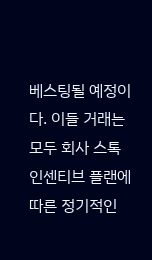베스팅될 예정이다. 이들 거래는 모두 회사 스톡 인센티브 플랜에 따른 정기적인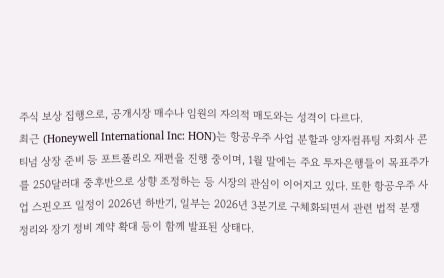주식 보상 집행으로, 공개시장 매수나 임원의 자의적 매도와는 성격이 다르다.
최근 (Honeywell International Inc: HON)는 항공우주 사업 분할과 양자컴퓨팅 자회사 콘티넘 상장 준비 등 포트폴리오 재편을 진행 중이며, 1월 말에는 주요 투자은행들이 목표주가를 250달러대 중후반으로 상향 조정하는 등 시장의 관심이 이어지고 있다. 또한 항공우주 사업 스핀오프 일정이 2026년 하반기, 일부는 2026년 3분기로 구체화되면서 관련 법적 분쟁 정리와 장기 정비 계약 확대 등이 함께 발표된 상태다.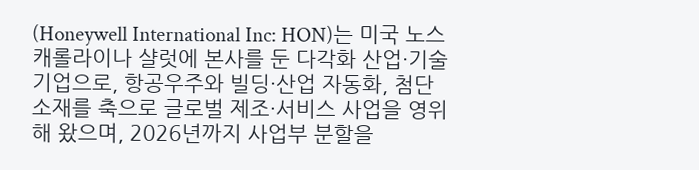(Honeywell International Inc: HON)는 미국 노스캐롤라이나 샬럿에 본사를 둔 다각화 산업·기술 기업으로, 항공우주와 빌딩·산업 자동화, 첨단 소재를 축으로 글로벌 제조·서비스 사업을 영위해 왔으며, 2026년까지 사업부 분할을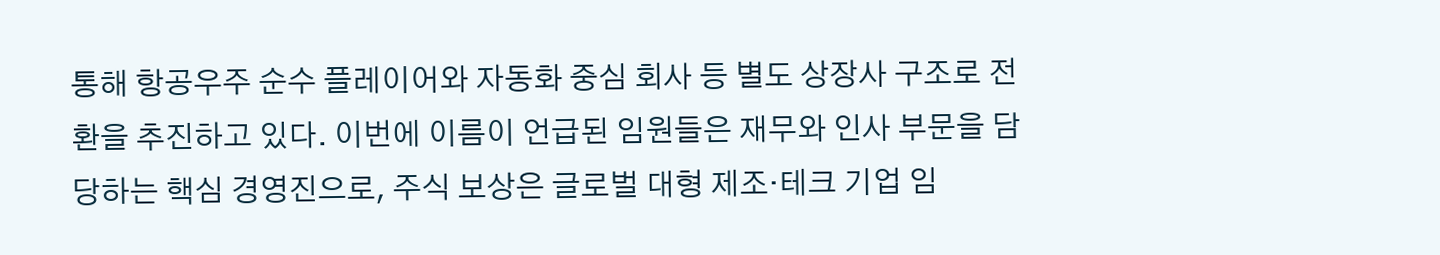통해 항공우주 순수 플레이어와 자동화 중심 회사 등 별도 상장사 구조로 전환을 추진하고 있다. 이번에 이름이 언급된 임원들은 재무와 인사 부문을 담당하는 핵심 경영진으로, 주식 보상은 글로벌 대형 제조·테크 기업 임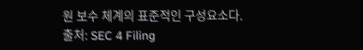원 보수 체계의 표준적인 구성요소다.
출처: SEC 4 Filing